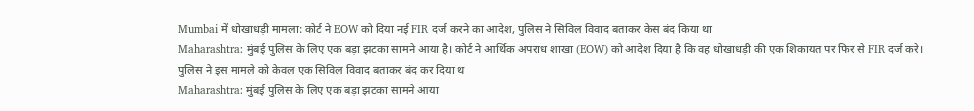Mumbai में धोखाधड़ी मामला: कोर्ट ने EOW को दिया नई FIR दर्ज करने का आदेश, पुलिस ने सिविल विवाद बताकर केस बंद किया था
Maharashtra: मुंबई पुलिस के लिए एक बड़ा झटका सामने आया है। कोर्ट ने आर्थिक अपराध शाखा (EOW) को आदेश दिया है कि वह धोखाधड़ी की एक शिकायत पर फिर से FIR दर्ज करे। पुलिस ने इस मामले को केवल एक सिविल विवाद बताकर बंद कर दिया थ
Maharashtra: मुंबई पुलिस के लिए एक बड़ा झटका सामने आया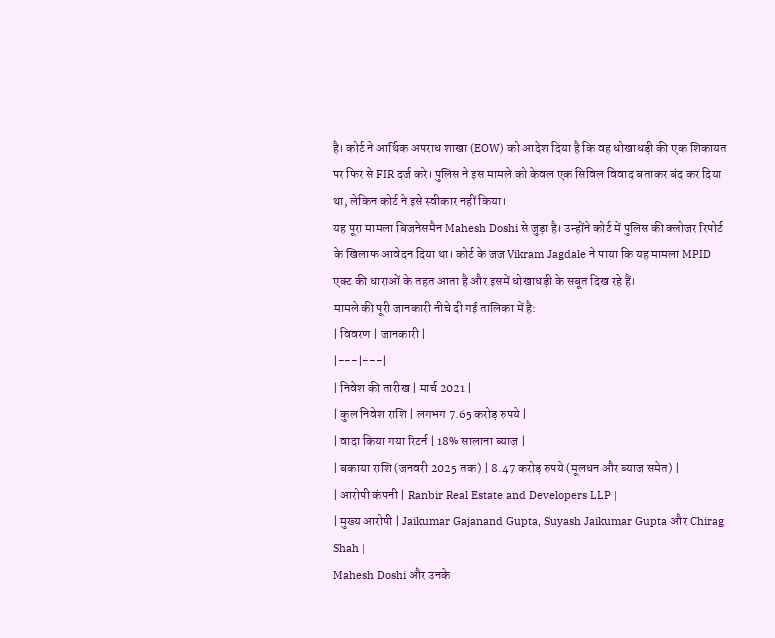है। कोर्ट ने आर्थिक अपराध शाखा (EOW) को आदेश दिया है कि वह धोखाधड़ी की एक शिकायत पर फिर से FIR दर्ज करे। पुलिस ने इस मामले को केवल एक सिविल विवाद बताकर बंद कर दिया था, लेकिन कोर्ट ने इसे स्वीकार नहीं किया।
यह पूरा मामला बिजनेसमैन Mahesh Doshi से जुड़ा है। उन्होंने कोर्ट में पुलिस की क्लोजर रिपोर्ट के खिलाफ आवेदन दिया था। कोर्ट के जज Vikram Jagdale ने पाया कि यह मामला MPID एक्ट की धाराओं के तहत आता है और इसमें धोखाधड़ी के सबूत दिख रहे हैं।
मामले की पूरी जानकारी नीचे दी गई तालिका में है:
| विवरण | जानकारी |
|---|---|
| निवेश की तारीख | मार्च 2021 |
| कुल निवेश राशि | लगभग 7.65 करोड़ रुपये |
| वादा किया गया रिटर्न | 18% सालाना ब्याज |
| बकाया राशि (जनवरी 2025 तक) | 8.47 करोड़ रुपये (मूलधन और ब्याज समेत) |
| आरोपी कंपनी | Ranbir Real Estate and Developers LLP |
| मुख्य आरोपी | Jaikumar Gajanand Gupta, Suyash Jaikumar Gupta और Chirag Shah |
Mahesh Doshi और उनके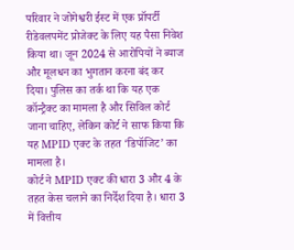परिवार ने जोगेश्वरी ईस्ट में एक प्रॉपर्टी रीडेवलपमेंट प्रोजेक्ट के लिए यह पैसा निवेश किया था। जून 2024 से आरोपियों ने ब्याज और मूलधन का भुगतान करना बंद कर दिया। पुलिस का तर्क था कि यह एक कॉन्ट्रैक्ट का मामला है और सिविल कोर्ट जाना चाहिए, लेकिन कोर्ट ने साफ किया कि यह MPID एक्ट के तहत ‘डिपॉजिट’ का मामला है।
कोर्ट ने MPID एक्ट की धारा 3 और 4 के तहत केस चलाने का निर्देश दिया है। धारा 3 में वित्तीय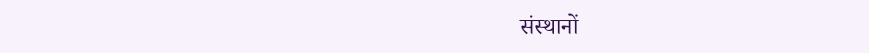संस्थानों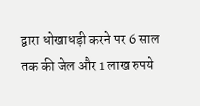द्वारा धोखाधड़ी करने पर 6 साल तक की जेल और 1 लाख रुपये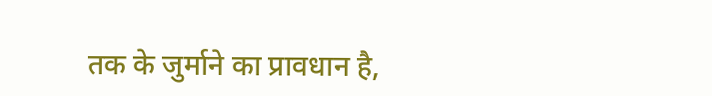तक के जुर्माने का प्रावधान है,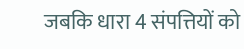जबकि धारा 4 संपत्तियों को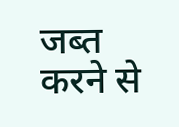जब्त करने से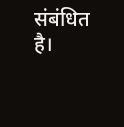संबंधित है।